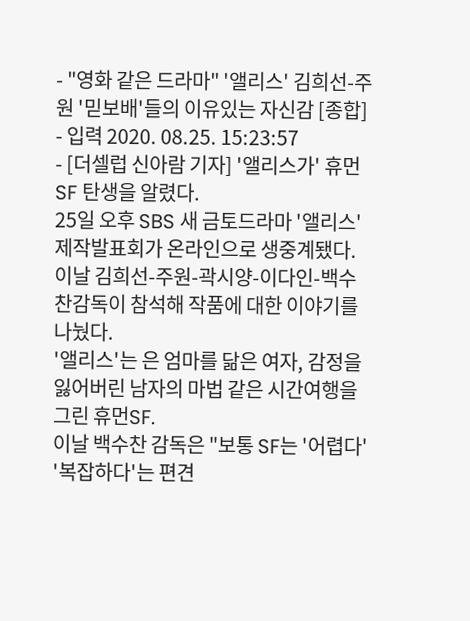- "영화 같은 드라마" '앨리스' 김희선-주원 '믿보배'들의 이유있는 자신감 [종합]
- 입력 2020. 08.25. 15:23:57
- [더셀럽 신아람 기자] '앨리스가' 휴먼SF 탄생을 알렸다.
25일 오후 SBS 새 금토드라마 '앨리스' 제작발표회가 온라인으로 생중계됐다. 이날 김희선-주원-곽시양-이다인-백수찬감독이 참석해 작품에 대한 이야기를 나눴다.
'앨리스'는 은 엄마를 닮은 여자, 감정을 잃어버린 남자의 마법 같은 시간여행을 그린 휴먼SF.
이날 백수찬 감독은 "보통 SF는 '어렵다' '복잡하다'는 편견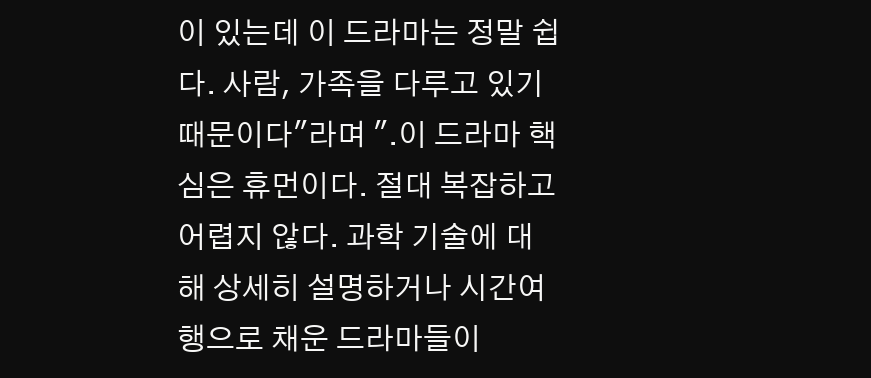이 있는데 이 드라마는 정말 쉽다. 사람, 가족을 다루고 있기 때문이다"라며 ".이 드라마 핵심은 휴먼이다. 절대 복잡하고 어렵지 않다. 과학 기술에 대해 상세히 설명하거나 시간여행으로 채운 드라마들이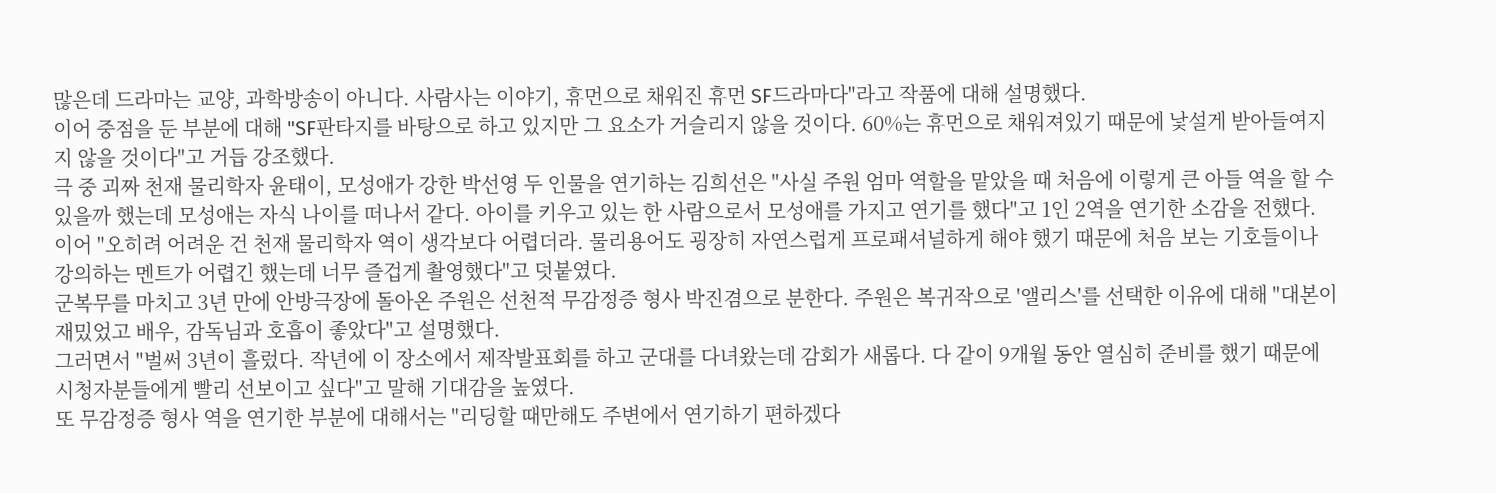많은데 드라마는 교양, 과학방송이 아니다. 사람사는 이야기, 휴먼으로 채워진 휴먼 SF드라마다"라고 작품에 대해 설명했다.
이어 중점을 둔 부분에 대해 "SF판타지를 바탕으로 하고 있지만 그 요소가 거슬리지 않을 것이다. 60%는 휴먼으로 채워져있기 때문에 낯설게 받아들여지지 않을 것이다"고 거듭 강조했다.
극 중 괴짜 천재 물리학자 윤태이, 모성애가 강한 박선영 두 인물을 연기하는 김희선은 "사실 주원 엄마 역할을 맡았을 때 처음에 이렇게 큰 아들 역을 할 수 있을까 했는데 모성애는 자식 나이를 떠나서 같다. 아이를 키우고 있는 한 사람으로서 모성애를 가지고 연기를 했다"고 1인 2역을 연기한 소감을 전했다.
이어 "오히려 어려운 건 천재 물리학자 역이 생각보다 어렵더라. 물리용어도 굉장히 자연스럽게 프로패셔널하게 해야 했기 때문에 처음 보는 기호들이나 강의하는 멘트가 어렵긴 했는데 너무 즐겁게 촬영했다"고 덧붙였다.
군복무를 마치고 3년 만에 안방극장에 돌아온 주원은 선천적 무감정증 형사 박진겸으로 분한다. 주원은 복귀작으로 '앨리스'를 선택한 이유에 대해 "대본이 재밌었고 배우, 감독님과 호흡이 좋았다"고 설명했다.
그러면서 "벌써 3년이 흘렀다. 작년에 이 장소에서 제작발표회를 하고 군대를 다녀왔는데 감회가 새롭다. 다 같이 9개월 동안 열심히 준비를 했기 때문에 시청자분들에게 빨리 선보이고 싶다"고 말해 기대감을 높였다.
또 무감정증 형사 역을 연기한 부분에 대해서는 "리딩할 때만해도 주변에서 연기하기 편하겠다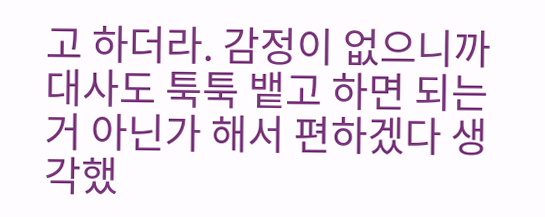고 하더라. 감정이 없으니까 대사도 툭툭 뱉고 하면 되는거 아닌가 해서 편하겠다 생각했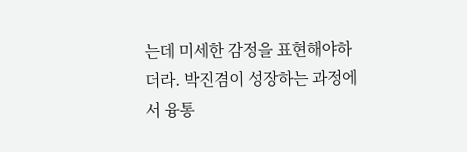는데 미세한 감정을 표현해야하더라. 박진겸이 성장하는 과정에서 융통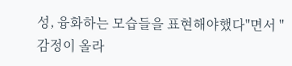성, 융화하는 모습들을 표현해야했다"면서 "감정이 올라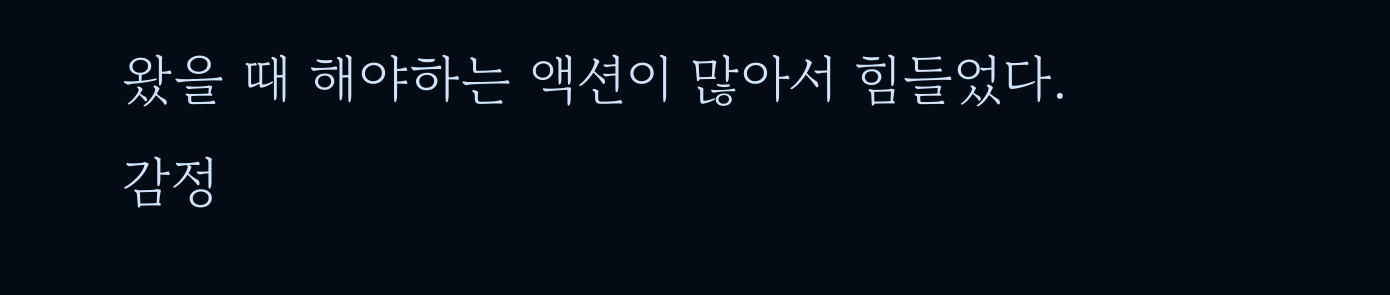왔을 때 해야하는 액션이 많아서 힘들었다. 감정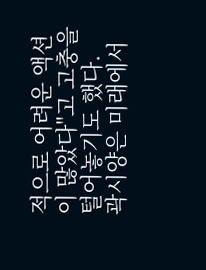적으로 어려운 액션이 많았다"고 고충을 털어놓기도 했다.
곽시양은 미래에서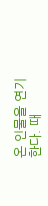온 인물을 연기한다. 때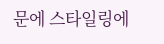문에 스타일링에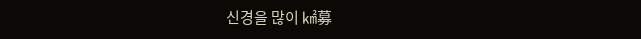신경을 많이 ㎢募